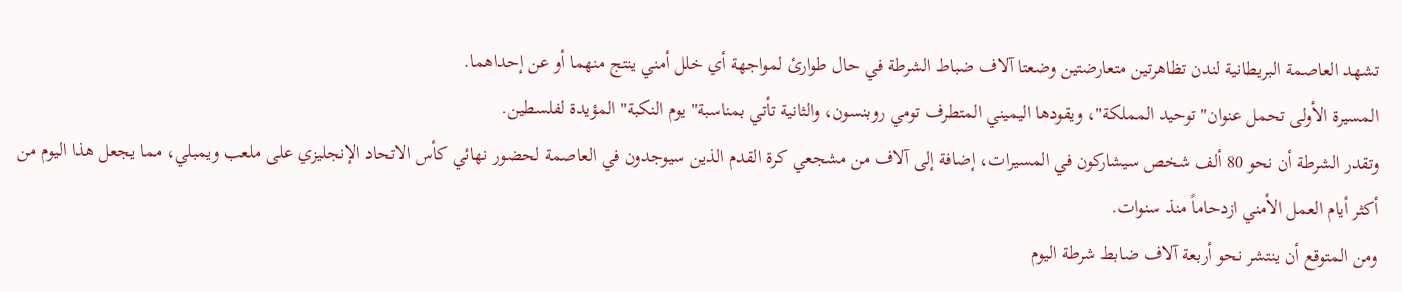تشهد العاصمة البريطانية لندن تظاهرتين متعارضتين وضعتا آلاف ضباط الشرطة في حال طوارئ لمواجهة أي خلل أمني ينتج منهما أو عن إحداهما.
المسيرة الأولى تحمل عنوان" توحيد المملكة"، ويقودها اليميني المتطرف تومي روبنسون، والثانية تأتي بمناسبة" يوم النكبة" المؤيدة لفلسطين.
وتقدر الشرطة أن نحو 80 ألف شخص سيشاركون في المسيرات، إضافة إلى آلاف من مشجعي كرة القدم الذين سيوجدون في العاصمة لحضور نهائي كأس الاتحاد الإنجليزي على ملعب ويمبلي، مما يجعل هذا اليوم من أكثر أيام العمل الأمني ازدحاماً منذ سنوات.
ومن المتوقع أن ينتشر نحو أربعة آلاف ضابط شرطة اليوم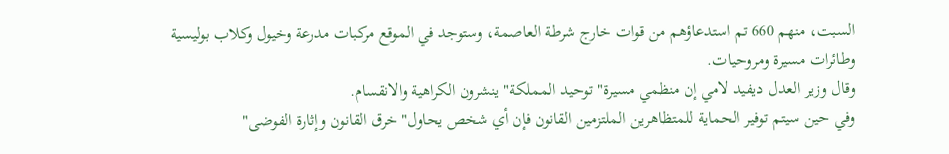السبت، منهم 660 تم استدعاؤهم من قوات خارج شرطة العاصمة، وستوجد في الموقع مركبات مدرعة وخيول وكلاب بوليسية وطائرات مسيرة ومروحيات.
وقال وزير العدل ديفيد لامي إن منظمي مسيرة" توحيد المملكة" ينشرون الكراهية والانقسام.
وفي حين سيتم توفير الحماية للمتظاهرين الملتزمين القانون فإن أي شخص يحاول" خرق القانون وإثارة الفوضى"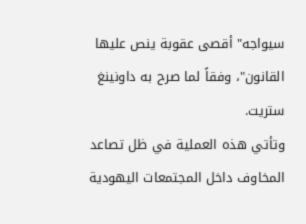سيواجه" أقصى عقوبة ينص عليها القانون"، وفقاً لما صرح به داونينغ ستريت.
وتأتي هذه العملية في ظل تصاعد المخاوف داخل المجتمعات اليهودية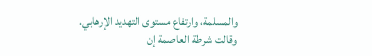والمسلمة، وارتفاع مستوى التهديد الإرهابي.
وقالت شرطة العاصمة إن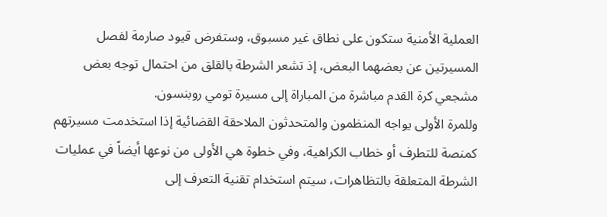العملية الأمنية ستكون على نطاق غير مسبوق، وستفرض قيود صارمة لفصل المسيرتين عن بعضهما البعض، إذ تشعر الشرطة بالقلق من احتمال توجه بعض مشجعي كرة القدم مباشرة من المباراة إلى مسيرة تومي روبنسون.
وللمرة الأولى يواجه المنظمون والمتحدثون الملاحقة القضائية إذا استخدمت مسيرتهم كمنصة للتطرف أو خطاب الكراهية، وفي خطوة هي الأولى من نوعها أيضاً في عمليات الشرطة المتعلقة بالتظاهرات، سيتم استخدام تقنية التعرف إلى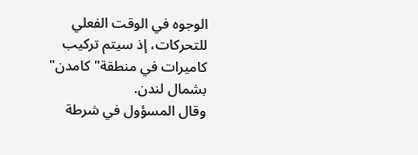الوجوه في الوقت الفعلي للتحركات، إذ سيتم تركيب كاميرات في منطقة" كامدن" بشمال لندن.
وقال المسؤول في شرطة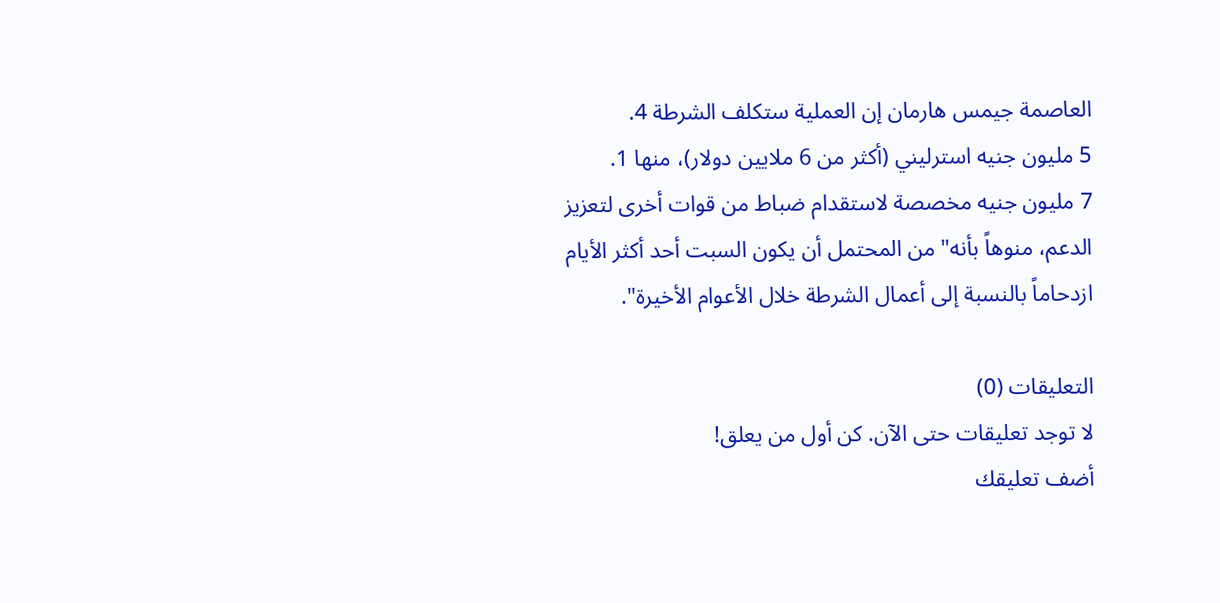العاصمة جيمس هارمان إن العملية ستكلف الشرطة 4.
5 مليون جنيه استرليني (أكثر من 6 ملايين دولار)، منها 1.
7 مليون جنيه مخصصة لاستقدام ضباط من قوات أخرى لتعزيز الدعم، منوهاً بأنه" من المحتمل أن يكون السبت أحد أكثر الأيام ازدحاماً بالنسبة إلى أعمال الشرطة خلال الأعوام الأخيرة".

التعليقات (0)
لا توجد تعليقات حتى الآن. كن أول من يعلق!
أضف تعليقك